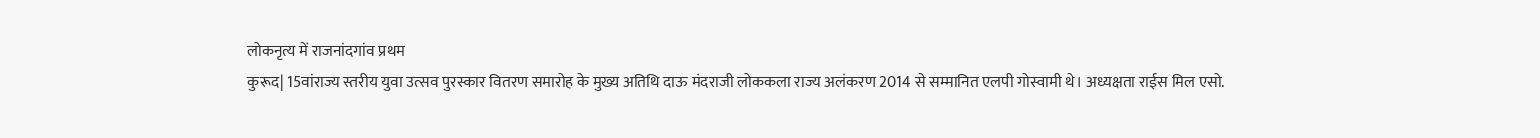लोकनृत्य में राजनांदगांव प्रथम
कुरूद| 15वांराज्य स्तरीय युवा उत्सव पुरस्कार वितरण समारोह के मुख्य अतिथि दाऊ मंदराजी लोककला राज्य अलंकरण 2014 से सम्मानित एलपी गोस्वामी थे। अध्यक्षता राईस मिल एसो.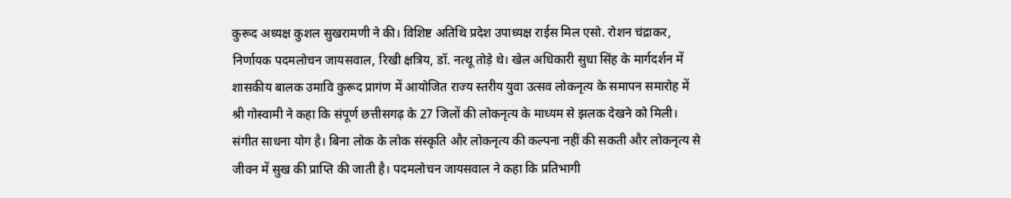कुरूद अध्यक्ष कुशल सुखरामणी ने की। विशिष्ट अतिथि प्रदेश उपाध्यक्ष राईस मिल एसो. रोशन चंद्राकर, निर्णायक पदमलोचन जायसवाल, रिखी क्षत्रिय, डॉ. नत्थू तोड़े थे। खेल अधिकारी सुधा सिंह के मार्गदर्शन में शासकीय बालक उमावि कुरूद प्रागंण में आयोजित राज्य स्तरीय युवा उत्सव लोकनृत्य के समापन समारोह में श्री गोस्वामी ने कहा कि संपूर्ण छत्तीसगढ़ के 27 जिलों की लोकनृत्य के माध्यम से झलक देखने को मिली। संगीत साधना योग है। बिना लोक के लोक संस्कृति और लोकनृत्य की कल्पना नहीं की सकती और लोकनृत्य से जीवन में सुख की प्राप्ति की जाती है। पदमलोचन जायसवाल ने कहा कि प्रतिभागी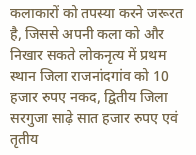कलाकारों को तपस्या करने जरूरत है, जिससे अपनी कला को और निखार सकते लोकनृत्य में प्रथम स्थान जिला राजनांदगांव को 10 हजार रुपए नकद, द्वितीय जिला सरगुजा साढ़े सात हजार रुपए एवं तृतीय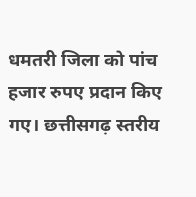धमतरी जिला को पांच हजार रुपए प्रदान किए गए। छत्तीसगढ़ स्तरीय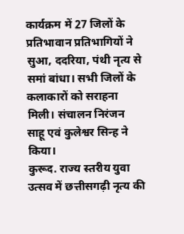कार्यक्रम में 27 जिलों के प्रतिभावान प्रतिभागियों ने सुआ, ददरिया, पंथी नृत्य से समां बांधा। सभी जिलों के कलाकारों को सराहना मिली। संचालन निरंजन साहू एवं कुलेश्वर सिन्ह ने किया।
कुरूद. राज्य स्तरीय युवा उत्सव में छत्तीसगढ़ी नृत्य की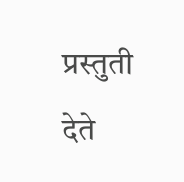प्रस्तुती देते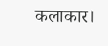कलाकार।